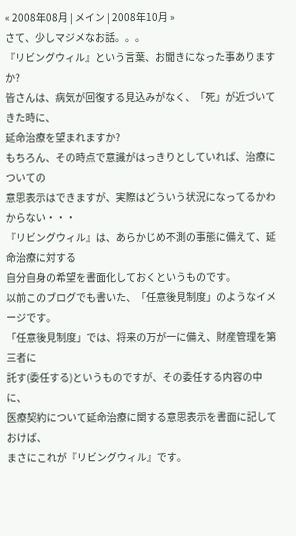« 2008年08月 | メイン | 2008年10月 »
さて、少しマジメなお話。。。
『リビングウィル』という言葉、お聞きになった事ありますか?
皆さんは、病気が回復する見込みがなく、「死」が近づいてきた時に、
延命治療を望まれますか?
もちろん、その時点で意識がはっきりとしていれば、治療についての
意思表示はできますが、実際はどういう状況になってるかわからない・・・
『リビングウィル』は、あらかじめ不測の事態に備えて、延命治療に対する
自分自身の希望を書面化しておくというものです。
以前このブログでも書いた、「任意後見制度」のようなイメージです。
「任意後見制度」では、将来の万が一に備え、財産管理を第三者に
託す(委任する)というものですが、その委任する内容の中に、
医療契約について延命治療に関する意思表示を書面に記しておけば、
まさにこれが『リビングウィル』です。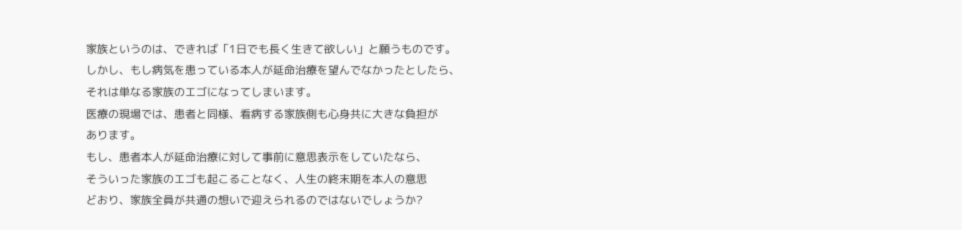家族というのは、できれば「1日でも長く生きて欲しい」と願うものです。
しかし、もし病気を患っている本人が延命治療を望んでなかったとしたら、
それは単なる家族のエゴになってしまいます。
医療の現場では、患者と同様、看病する家族側も心身共に大きな負担が
あります。
もし、患者本人が延命治療に対して事前に意思表示をしていたなら、
そういった家族のエゴも起こることなく、人生の終末期を本人の意思
どおり、家族全員が共通の想いで迎えられるのではないでしょうか?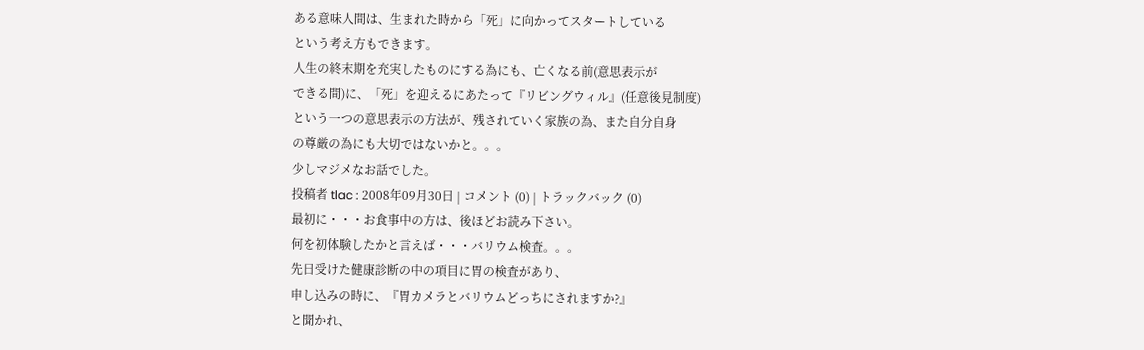ある意味人間は、生まれた時から「死」に向かってスタートしている
という考え方もできます。
人生の終末期を充実したものにする為にも、亡くなる前(意思表示が
できる間)に、「死」を迎えるにあたって『リビングウィル』(任意後見制度)
という一つの意思表示の方法が、残されていく家族の為、また自分自身
の尊厳の為にも大切ではないかと。。。
少しマジメなお話でした。
投稿者 tlac : 2008年09月30日 | コメント (0) | トラックバック (0)
最初に・・・お食事中の方は、後ほどお読み下さい。
何を初体験したかと言えば・・・バリウム検査。。。
先日受けた健康診断の中の項目に胃の検査があり、
申し込みの時に、『胃カメラとバリウムどっちにされますか?』
と聞かれ、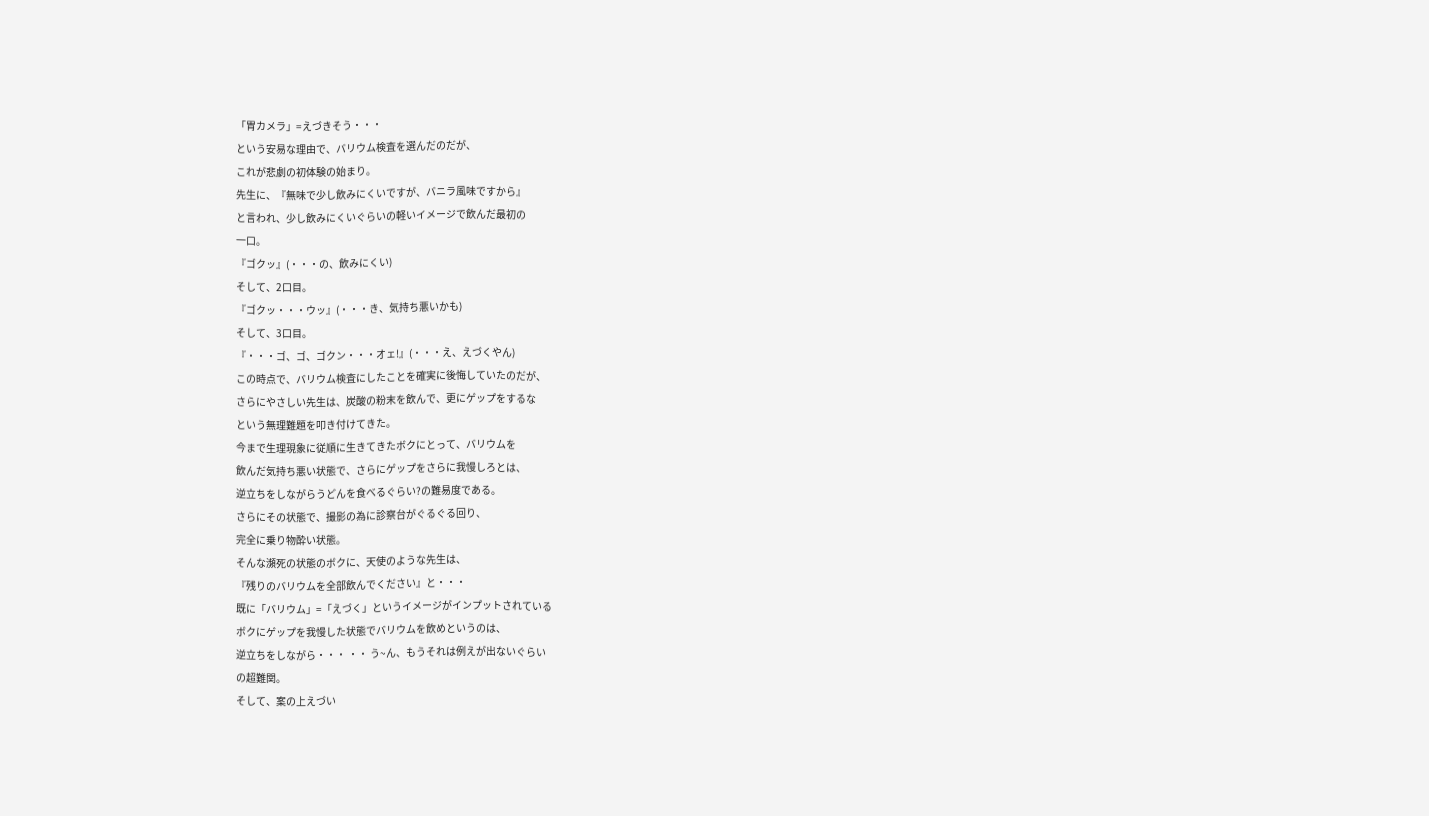「胃カメラ」=えづきそう・・・
という安易な理由で、バリウム検査を選んだのだが、
これが悲劇の初体験の始まり。
先生に、『無味で少し飲みにくいですが、バニラ風味ですから』
と言われ、少し飲みにくいぐらいの軽いイメージで飲んだ最初の
一口。
『ゴクッ』(・・・の、飲みにくい)
そして、2口目。
『ゴクッ・・・ウッ』(・・・き、気持ち悪いかも)
そして、3口目。
『・・・ゴ、ゴ、ゴクン・・・オェ!』(・・・え、えづくやん)
この時点で、バリウム検査にしたことを確実に後悔していたのだが、
さらにやさしい先生は、炭酸の粉末を飲んで、更にゲップをするな
という無理難題を叩き付けてきた。
今まで生理現象に従順に生きてきたボクにとって、バリウムを
飲んだ気持ち悪い状態で、さらにゲップをさらに我慢しろとは、
逆立ちをしながらうどんを食べるぐらい?の難易度である。
さらにその状態で、撮影の為に診察台がぐるぐる回り、
完全に乗り物酔い状態。
そんな瀕死の状態のボクに、天使のような先生は、
『残りのバリウムを全部飲んでください』と・・・
既に「バリウム」=「えづく」というイメージがインプットされている
ボクにゲップを我慢した状態でバリウムを飲めというのは、
逆立ちをしながら・・・ ・・ う~ん、もうそれは例えが出ないぐらい
の超難関。
そして、案の上えづい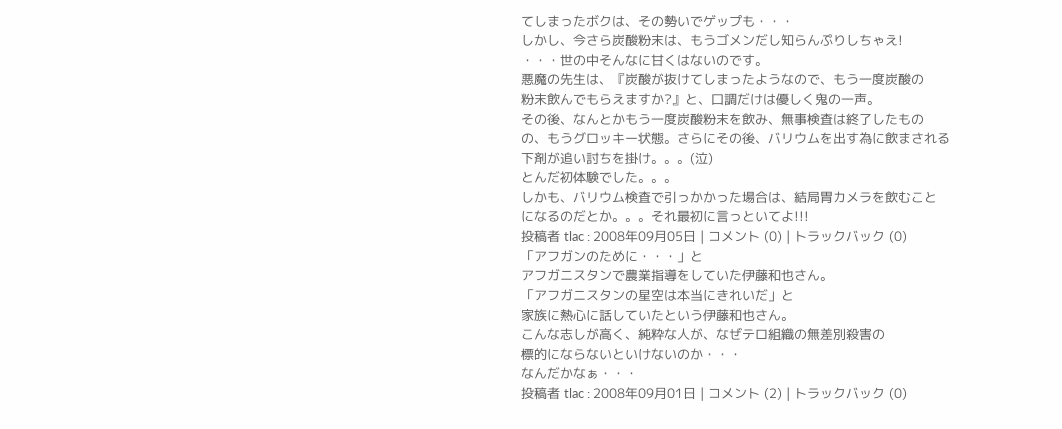てしまったボクは、その勢いでゲップも・・・
しかし、今さら炭酸粉末は、もうゴメンだし知らんぷりしちゃえ!
・・・世の中そんなに甘くはないのです。
悪魔の先生は、『炭酸が抜けてしまったようなので、もう一度炭酸の
粉末飲んでもらえますか?』と、口調だけは優しく鬼の一声。
その後、なんとかもう一度炭酸粉末を飲み、無事検査は終了したもの
の、もうグロッキー状態。さらにその後、バリウムを出す為に飲まされる
下剤が追い討ちを掛け。。。(泣)
とんだ初体験でした。。。
しかも、バリウム検査で引っかかった場合は、結局胃カメラを飲むこと
になるのだとか。。。それ最初に言っといてよ!!!
投稿者 tlac : 2008年09月05日 | コメント (0) | トラックバック (0)
「アフガンのために・・・」と
アフガニスタンで農業指導をしていた伊藤和也さん。
「アフガニスタンの星空は本当にきれいだ」と
家族に熱心に話していたという伊藤和也さん。
こんな志しが高く、純粋な人が、なぜテロ組織の無差別殺害の
標的にならないといけないのか・・・
なんだかなぁ・・・
投稿者 tlac : 2008年09月01日 | コメント (2) | トラックバック (0)